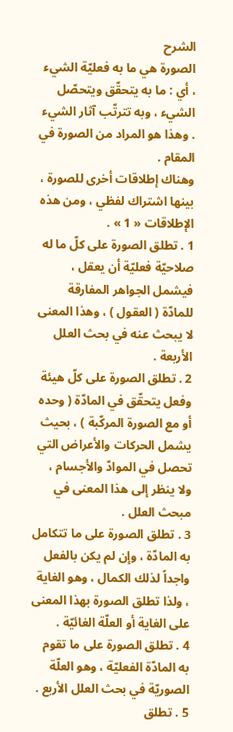الشرح
الصورة هي ما به فعليّة الشيء ، أي : ما به يتحقّق ويتحصّل الشيء ، وبه تترتّب آثار الشيء . وهذا هو المراد من الصورة في المقام .
وهناك إطلاقات أخرى للصورة ، بينها اشتراك لفظي ، ومن هذه الإطلاقات « 1 » .
1 . تطلق الصورة على كلّ ما له صلاحيّة فعليّة أن يعقل ، فيشمل الجواهر المفارقة للمادّة ( العقول ) ، وهذا المعنى لا يبحث عنه في بحث العلل الأربعة .
2 . تطلق الصورة على كلّ هيئة وفعل يتحقّق في المادّة ( وحده أو مع الصورة المركّبة ) ، بحيث يشمل الحركات والأعراض التي تحصل في الموادّ والأجسام ، ولا ينظر إلى هذا المعنى في مبحث العلل .
3 . تطلق الصورة على ما تتكامل به المادّة ، وإن لم يكن بالفعل واجداً لذلك الكمال ، وهو الغاية ، ولذا تطلق الصورة بهذا المعنى على الغاية أو العلّة الغائيّة .
4 . تطلق الصورة على ما تقوم به المادّة الفعليّة ، وهو العلّة الصوريّة في بحث العلل الأربع .
5 . تطلق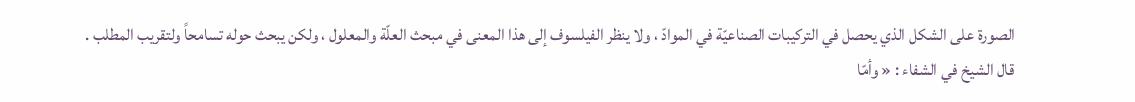الصورة على الشكل الذي يحصل في التركيبات الصناعيّة في الموادّ ، ولا ينظر الفيلسوف إلى هذا المعنى في مبحث العلّة والمعلول ، ولكن يبحث حوله تسامحاً ولتقريب المطلب .
قال الشيخ في الشفاء : « وأمّا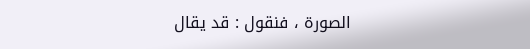الصورة ، فنقول : قد يقال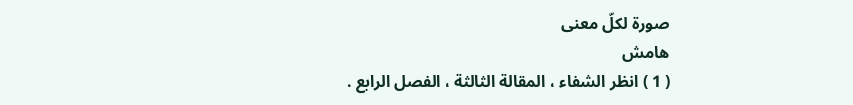صورة لكلّ معنى
هامش
( 1 ) انظر الشفاء ، المقالة الثالثة ، الفصل الرابع .